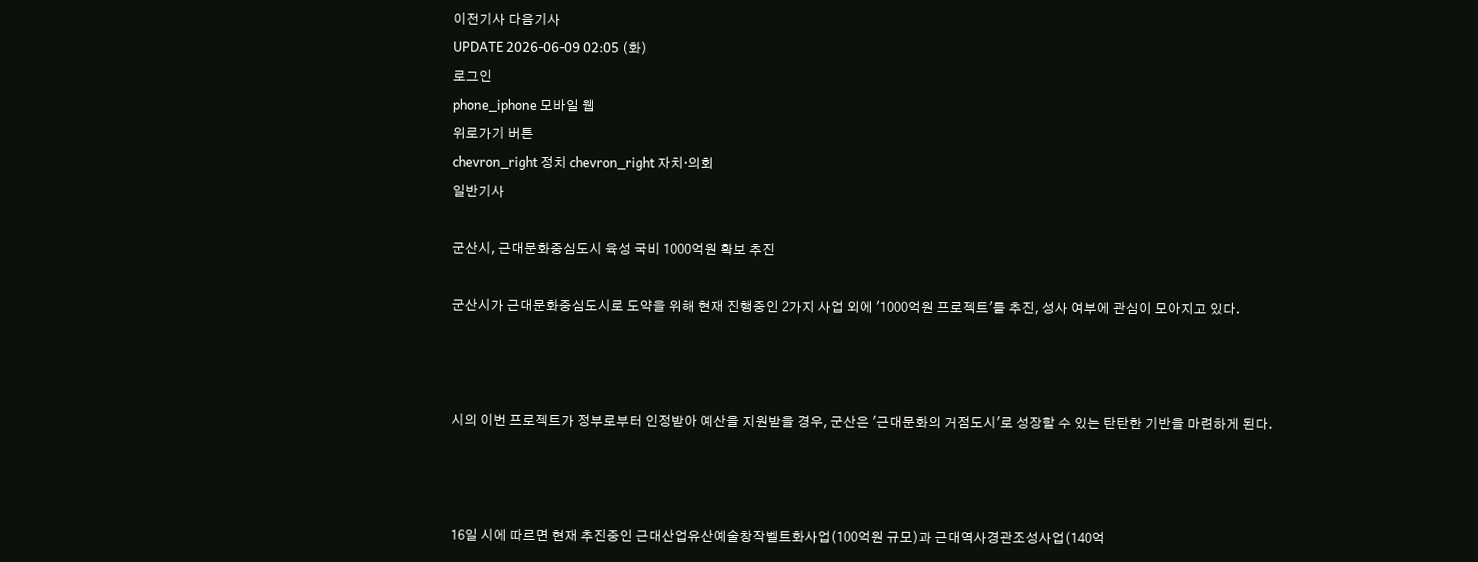이전기사 다음기사
UPDATE 2026-06-09 02:05 (화)
로그인
phone_iphone 모바일 웹
위로가기 버튼
chevron_right 정치 chevron_right 자치·의회
일반기사

군산시, 근대문화중심도시 육성 국비 1000억원 확보 추진

군산시가 근대문화중심도시로 도약을 위해 현재 진행중인 2가지 사업 외에 '1000억원 프로젝트'를 추진, 성사 여부에 관심이 모아지고 있다.



시의 이번 프로젝트가 정부로부터 인정받아 예산을 지원받을 경우, 군산은 '근대문화의 거점도시'로 성장할 수 있는 탄탄한 기반을 마련하게 된다.



16일 시에 따르면 현재 추진중인 근대산업유산예술창작벨트화사업(100억원 규모)과 근대역사경관조성사업(140억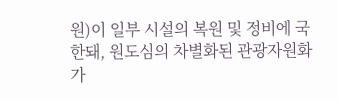원)이 일부 시설의 복원 및 정비에 국한돼, 원도심의 차별화된 관광자원화가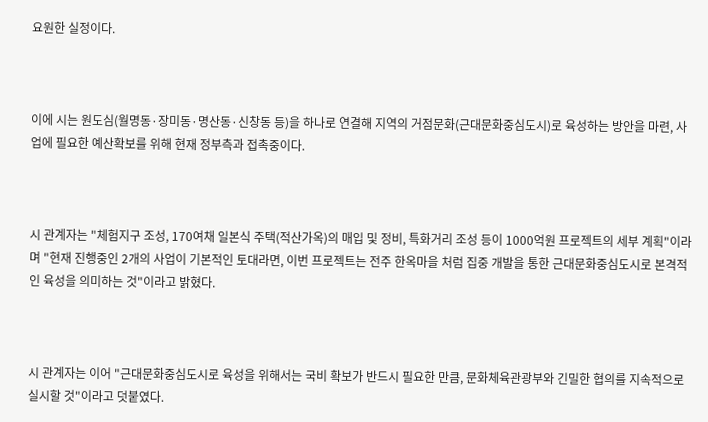요원한 실정이다.



이에 시는 원도심(월명동·장미동·명산동·신창동 등)을 하나로 연결해 지역의 거점문화(근대문화중심도시)로 육성하는 방안을 마련, 사업에 필요한 예산확보를 위해 현재 정부측과 접촉중이다.



시 관계자는 "체험지구 조성, 170여채 일본식 주택(적산가옥)의 매입 및 정비, 특화거리 조성 등이 1000억원 프로젝트의 세부 계획"이라며 "현재 진행중인 2개의 사업이 기본적인 토대라면, 이번 프로젝트는 전주 한옥마을 처럼 집중 개발을 통한 근대문화중심도시로 본격적인 육성을 의미하는 것"이라고 밝혔다.



시 관계자는 이어 "근대문화중심도시로 육성을 위해서는 국비 확보가 반드시 필요한 만큼, 문화체육관광부와 긴밀한 협의를 지속적으로 실시할 것"이라고 덧붙였다.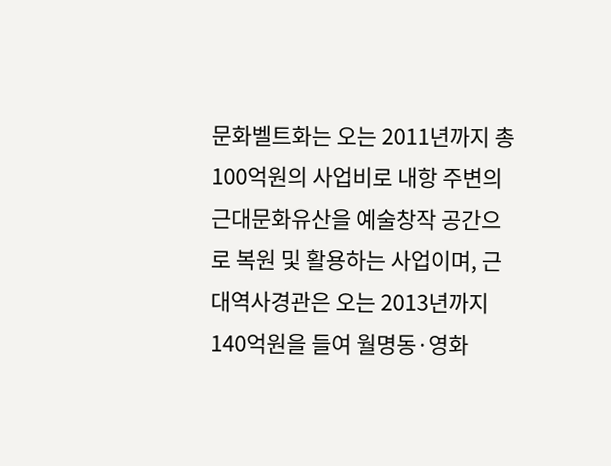문화벨트화는 오는 2011년까지 총 100억원의 사업비로 내항 주변의 근대문화유산을 예술창작 공간으로 복원 및 활용하는 사업이며, 근대역사경관은 오는 2013년까지 140억원을 들여 월명동·영화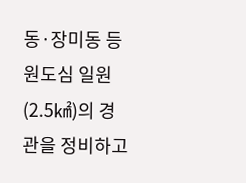동·장미동 등 원도심 일원(2.5㎢)의 경관을 정비하고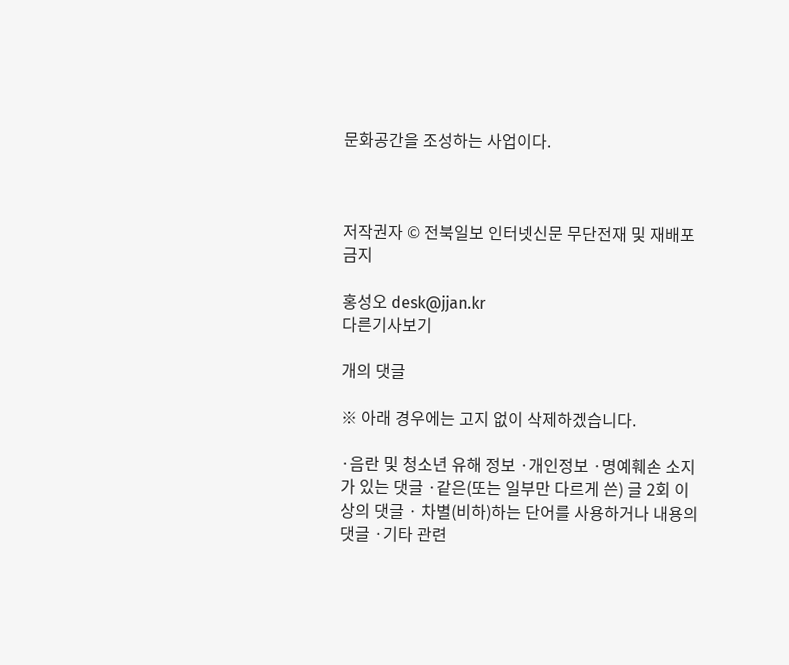문화공간을 조성하는 사업이다.



저작권자 © 전북일보 인터넷신문 무단전재 및 재배포 금지

홍성오 desk@jjan.kr
다른기사보기

개의 댓글

※ 아래 경우에는 고지 없이 삭제하겠습니다.

·음란 및 청소년 유해 정보 ·개인정보 ·명예훼손 소지가 있는 댓글 ·같은(또는 일부만 다르게 쓴) 글 2회 이상의 댓글 · 차별(비하)하는 단어를 사용하거나 내용의 댓글 ·기타 관련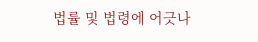법률 및 법령에 어긋나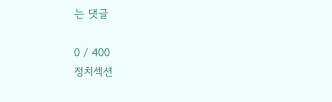는 댓글

0 / 400
정치섹션